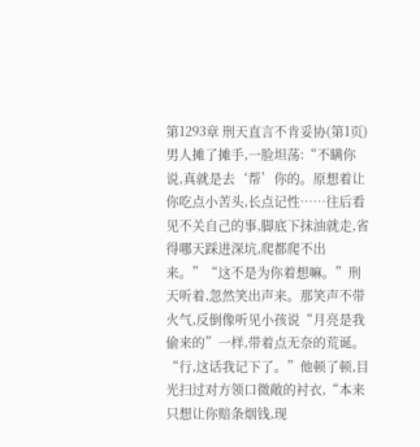第1293章 刑天直言不肯妥协(第1页)
男人摊了摊手,一脸坦荡:“不瞒你说,真就是去‘帮’你的。原想着让你吃点小苦头,长点记性……往后看见不关自己的事,脚底下抹油就走,省得哪天踩进深坑,爬都爬不出来。”“这不是为你着想嘛。”刑天听着,忽然笑出声来。那笑声不带火气,反倒像听见小孩说“月亮是我偷来的”一样,带着点无奈的荒诞。“行,这话我记下了。”他顿了顿,目光扫过对方领口微敞的衬衣,“本来只想让你赔条烟钱,现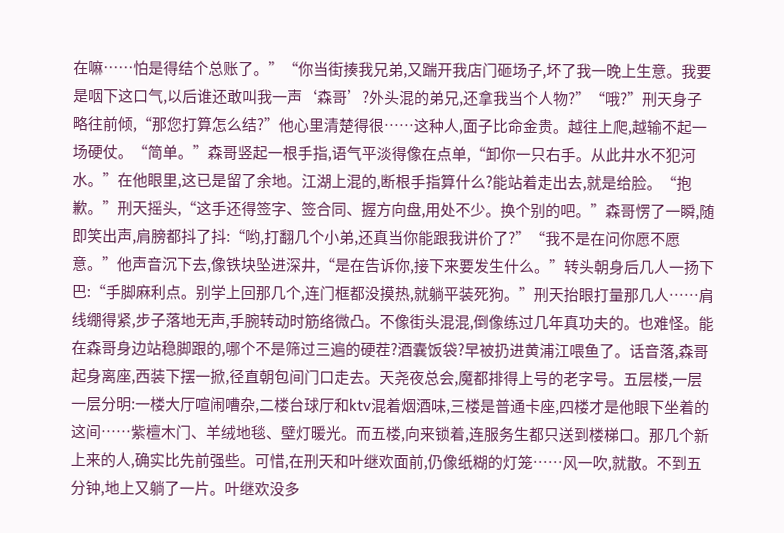在嘛……怕是得结个总账了。”“你当街揍我兄弟,又踹开我店门砸场子,坏了我一晚上生意。我要是咽下这口气,以后谁还敢叫我一声‘森哥’?外头混的弟兄,还拿我当个人物?”“哦?”刑天身子略往前倾,“那您打算怎么结?”他心里清楚得很……这种人,面子比命金贵。越往上爬,越输不起一场硬仗。“简单。”森哥竖起一根手指,语气平淡得像在点单,“卸你一只右手。从此井水不犯河水。”在他眼里,这已是留了余地。江湖上混的,断根手指算什么?能站着走出去,就是给脸。“抱歉。”刑天摇头,“这手还得签字、签合同、握方向盘,用处不少。换个别的吧。”森哥愣了一瞬,随即笑出声,肩膀都抖了抖:“哟,打翻几个小弟,还真当你能跟我讲价了?”“我不是在问你愿不愿意。”他声音沉下去,像铁块坠进深井,“是在告诉你,接下来要发生什么。”转头朝身后几人一扬下巴:“手脚麻利点。别学上回那几个,连门框都没摸热,就躺平装死狗。”刑天抬眼打量那几人……肩线绷得紧,步子落地无声,手腕转动时筋络微凸。不像街头混混,倒像练过几年真功夫的。也难怪。能在森哥身边站稳脚跟的,哪个不是筛过三遍的硬茬?酒囊饭袋?早被扔进黄浦江喂鱼了。话音落,森哥起身离座,西装下摆一掀,径直朝包间门口走去。天尧夜总会,魔都排得上号的老字号。五层楼,一层一层分明:一楼大厅喧闹嘈杂,二楼台球厅和ktv混着烟酒味,三楼是普通卡座,四楼才是他眼下坐着的这间……紫檀木门、羊绒地毯、壁灯暖光。而五楼,向来锁着,连服务生都只送到楼梯口。那几个新上来的人,确实比先前强些。可惜,在刑天和叶继欢面前,仍像纸糊的灯笼……风一吹,就散。不到五分钟,地上又躺了一片。叶继欢没多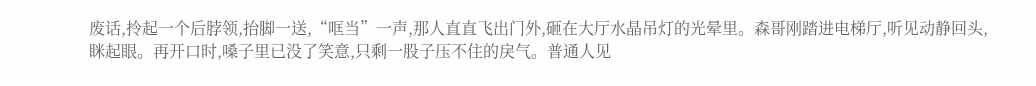废话,拎起一个后脖领,抬脚一送,“哐当”一声,那人直直飞出门外,砸在大厅水晶吊灯的光晕里。森哥刚踏进电梯厅,听见动静回头,眯起眼。再开口时,嗓子里已没了笑意,只剩一股子压不住的戾气。普通人见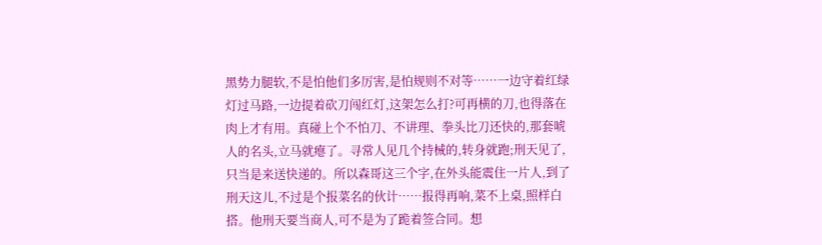黑势力腿软,不是怕他们多厉害,是怕规则不对等……一边守着红绿灯过马路,一边提着砍刀闯红灯,这架怎么打?可再横的刀,也得落在肉上才有用。真碰上个不怕刀、不讲理、拳头比刀还快的,那套唬人的名头,立马就瘪了。寻常人见几个持械的,转身就跑;刑天见了,只当是来送快递的。所以森哥这三个字,在外头能震住一片人,到了刑天这儿,不过是个报菜名的伙计……报得再响,菜不上桌,照样白搭。他刑天要当商人,可不是为了跪着签合同。想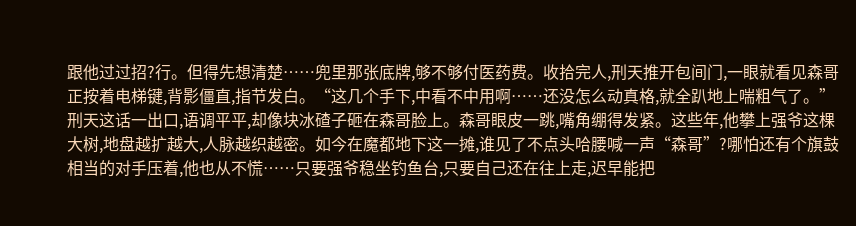跟他过过招?行。但得先想清楚……兜里那张底牌,够不够付医药费。收拾完人,刑天推开包间门,一眼就看见森哥正按着电梯键,背影僵直,指节发白。“这几个手下,中看不中用啊……还没怎么动真格,就全趴地上喘粗气了。”刑天这话一出口,语调平平,却像块冰碴子砸在森哥脸上。森哥眼皮一跳,嘴角绷得发紧。这些年,他攀上强爷这棵大树,地盘越扩越大,人脉越织越密。如今在魔都地下这一摊,谁见了不点头哈腰喊一声“森哥”?哪怕还有个旗鼓相当的对手压着,他也从不慌……只要强爷稳坐钓鱼台,只要自己还在往上走,迟早能把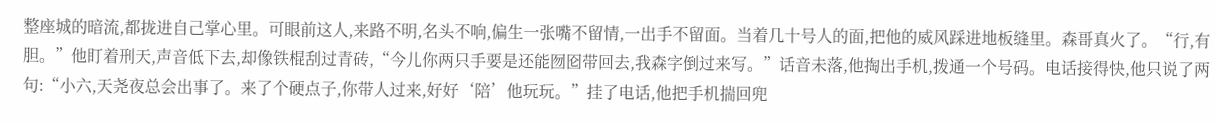整座城的暗流,都拢进自己掌心里。可眼前这人,来路不明,名头不响,偏生一张嘴不留情,一出手不留面。当着几十号人的面,把他的威风踩进地板缝里。森哥真火了。“行,有胆。”他盯着刑天,声音低下去,却像铁棍刮过青砖,“今儿你两只手要是还能囫囵带回去,我森字倒过来写。”话音未落,他掏出手机,拨通一个号码。电话接得快,他只说了两句:“小六,天尧夜总会出事了。来了个硬点子,你带人过来,好好‘陪’他玩玩。”挂了电话,他把手机揣回兜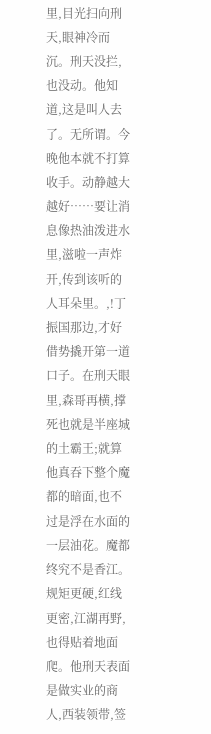里,目光扫向刑天,眼神冷而沉。刑天没拦,也没动。他知道,这是叫人去了。无所谓。今晚他本就不打算收手。动静越大越好……要让消息像热油泼进水里,滋啦一声炸开,传到该听的人耳朵里。,!丁振国那边,才好借势撬开第一道口子。在刑天眼里,森哥再横,撑死也就是半座城的土霸王;就算他真吞下整个魔都的暗面,也不过是浮在水面的一层油花。魔都终究不是香江。规矩更硬,红线更密,江湖再野,也得贴着地面爬。他刑天表面是做实业的商人,西装领带,签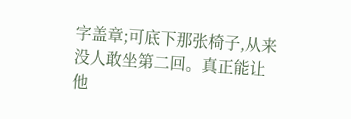字盖章;可底下那张椅子,从来没人敢坐第二回。真正能让他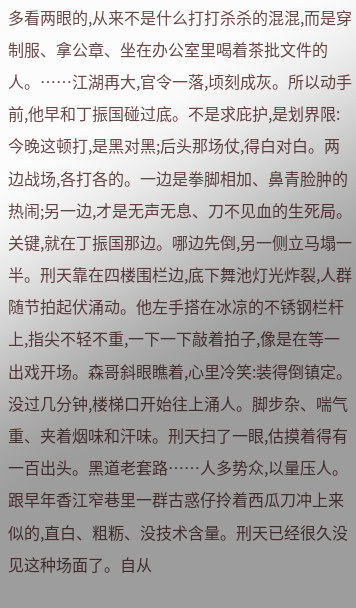多看两眼的,从来不是什么打打杀杀的混混,而是穿制服、拿公章、坐在办公室里喝着茶批文件的人。……江湖再大,官令一落,顷刻成灰。所以动手前,他早和丁振国碰过底。不是求庇护,是划界限:今晚这顿打,是黑对黑;后头那场仗,得白对白。两边战场,各打各的。一边是拳脚相加、鼻青脸肿的热闹;另一边,才是无声无息、刀不见血的生死局。关键,就在丁振国那边。哪边先倒,另一侧立马塌一半。刑天靠在四楼围栏边,底下舞池灯光炸裂,人群随节拍起伏涌动。他左手搭在冰凉的不锈钢栏杆上,指尖不轻不重,一下一下敲着拍子,像是在等一出戏开场。森哥斜眼瞧着,心里冷笑:装得倒镇定。没过几分钟,楼梯口开始往上涌人。脚步杂、喘气重、夹着烟味和汗味。刑天扫了一眼,估摸着得有一百出头。黑道老套路……人多势众,以量压人。跟早年香江窄巷里一群古惑仔拎着西瓜刀冲上来似的,直白、粗粝、没技术含量。刑天已经很久没见这种场面了。自从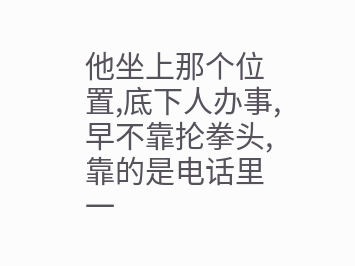他坐上那个位置,底下人办事,早不靠抡拳头,靠的是电话里一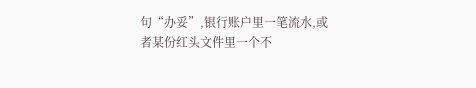句“办妥”,银行账户里一笔流水,或者某份红头文件里一个不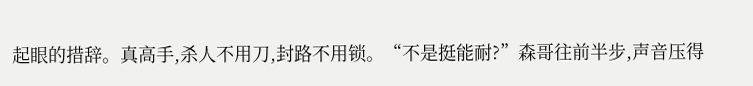起眼的措辞。真高手,杀人不用刀,封路不用锁。“不是挺能耐?”森哥往前半步,声音压得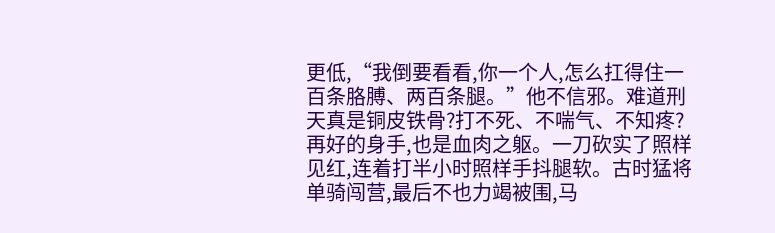更低,“我倒要看看,你一个人,怎么扛得住一百条胳膊、两百条腿。”他不信邪。难道刑天真是铜皮铁骨?打不死、不喘气、不知疼?再好的身手,也是血肉之躯。一刀砍实了照样见红,连着打半小时照样手抖腿软。古时猛将单骑闯营,最后不也力竭被围,马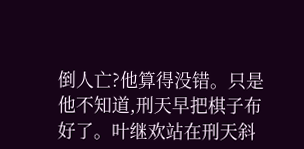倒人亡?他算得没错。只是他不知道,刑天早把棋子布好了。叶继欢站在刑天斜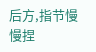后方,指节慢慢捏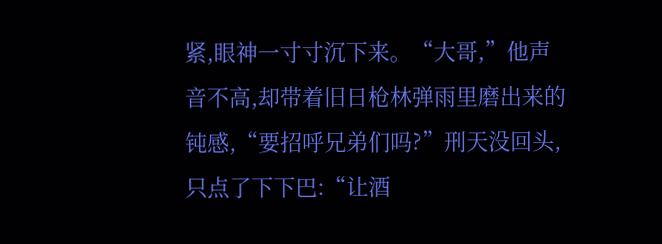紧,眼神一寸寸沉下来。“大哥,”他声音不高,却带着旧日枪林弹雨里磨出来的钝感,“要招呼兄弟们吗?”刑天没回头,只点了下下巴:“让酒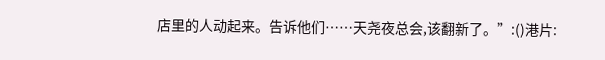店里的人动起来。告诉他们……天尧夜总会,该翻新了。”:()港片: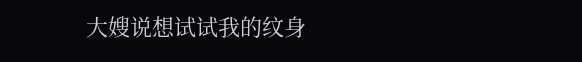大嫂说想试试我的纹身